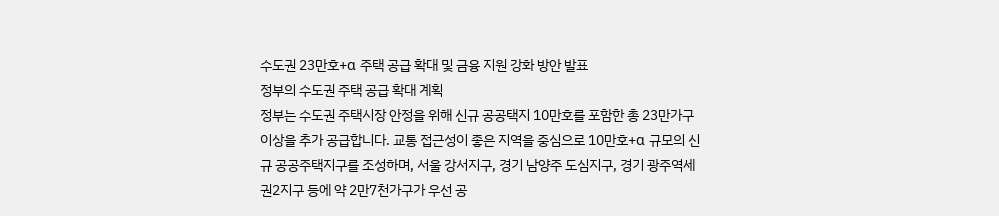수도권 23만호+α 주택 공급 확대 및 금융 지원 강화 방안 발표
정부의 수도권 주택 공급 확대 계획
정부는 수도권 주택시장 안정을 위해 신규 공공택지 10만호를 포함한 총 23만가구 이상을 추가 공급합니다. 교통 접근성이 좋은 지역을 중심으로 10만호+α 규모의 신규 공공주택지구를 조성하며, 서울 강서지구, 경기 남양주 도심지구, 경기 광주역세권2지구 등에 약 2만7천가구가 우선 공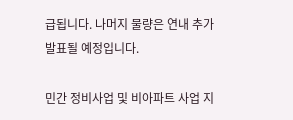급됩니다. 나머지 물량은 연내 추가 발표될 예정입니다.

민간 정비사업 및 비아파트 사업 지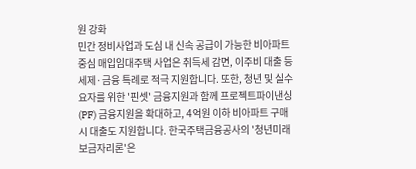원 강화
민간 정비사업과 도심 내 신속 공급이 가능한 비아파트 중심 매입임대주택 사업은 취득세 감면, 이주비 대출 등 세제·금융 특례로 적극 지원합니다. 또한, 청년 및 실수요자를 위한 '핀셋' 금융지원과 함께 프로젝트파이낸싱(PF) 금융지원을 확대하고, 4억원 이하 비아파트 구매 시 대출도 지원합니다. 한국주택금융공사의 '청년미래 보금자리론'은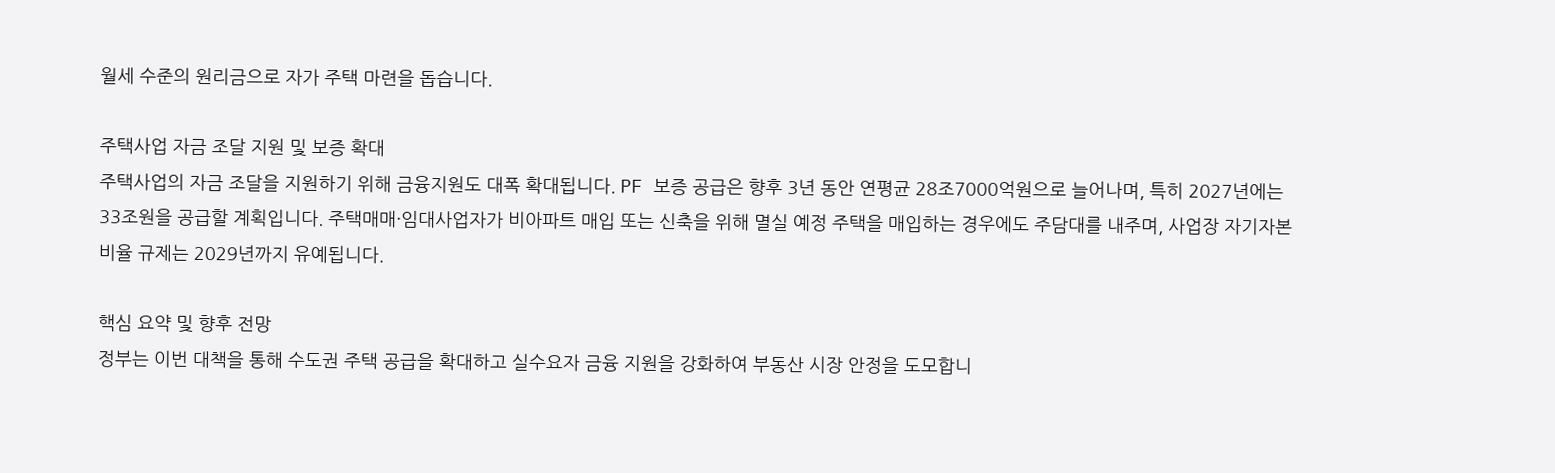월세 수준의 원리금으로 자가 주택 마련을 돕습니다.

주택사업 자금 조달 지원 및 보증 확대
주택사업의 자금 조달을 지원하기 위해 금융지원도 대폭 확대됩니다. PF 보증 공급은 향후 3년 동안 연평균 28조7000억원으로 늘어나며, 특히 2027년에는 33조원을 공급할 계획입니다. 주택매매·임대사업자가 비아파트 매입 또는 신축을 위해 멸실 예정 주택을 매입하는 경우에도 주담대를 내주며, 사업장 자기자본비율 규제는 2029년까지 유예됩니다.

핵심 요약 및 향후 전망
정부는 이번 대책을 통해 수도권 주택 공급을 확대하고 실수요자 금융 지원을 강화하여 부동산 시장 안정을 도모합니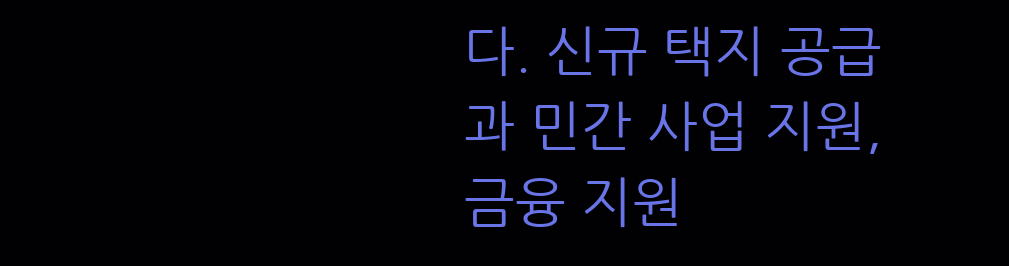다. 신규 택지 공급과 민간 사업 지원, 금융 지원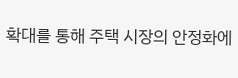확대를 통해 주택 시장의 안정화에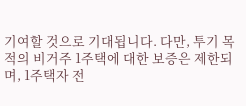기여할 것으로 기대됩니다. 다만, 투기 목적의 비거주 1주택에 대한 보증은 제한되며, 1주택자 전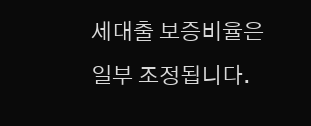세대출 보증비율은 일부 조정됩니다.